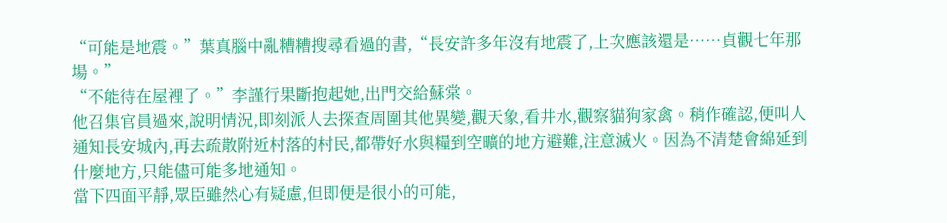“可能是地震。”葉真腦中亂糟糟搜尋看過的書,“長安許多年沒有地震了,上次應該還是……貞觀七年那場。”
“不能待在屋裡了。”李謹行果斷抱起她,出門交給蘇棠。
他召集官員過來,說明情況,即刻派人去探查周圍其他異變,觀天象,看井水,觀察貓狗家禽。稍作確認,便叫人通知長安城內,再去疏散附近村落的村民,都帶好水與糧到空曠的地方避難,注意滅火。因為不清楚會綿延到什麼地方,只能儘可能多地通知。
當下四面平靜,眾臣雖然心有疑慮,但即便是很小的可能,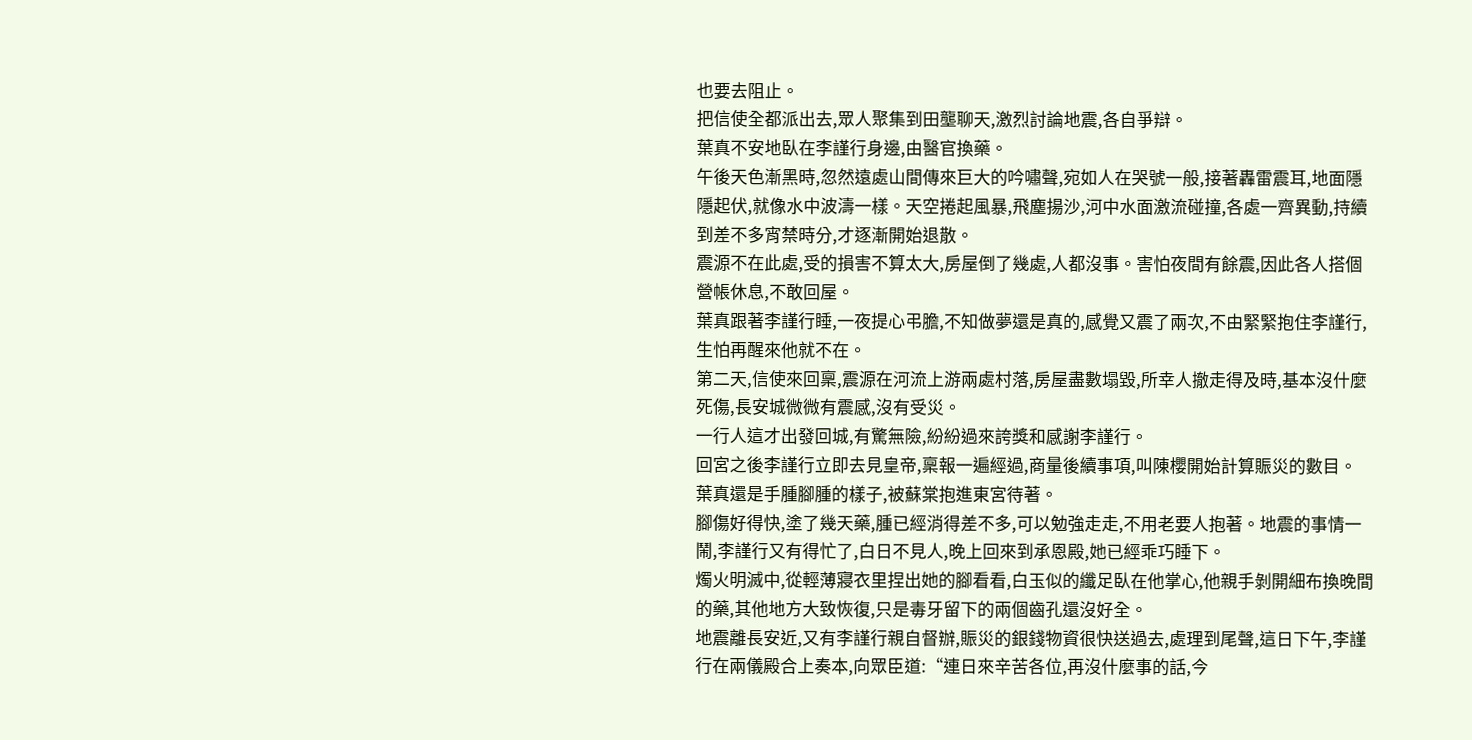也要去阻止。
把信使全都派出去,眾人聚集到田壟聊天,激烈討論地震,各自爭辯。
葉真不安地臥在李謹行身邊,由醫官換藥。
午後天色漸黑時,忽然遠處山間傳來巨大的吟嘯聲,宛如人在哭號一般,接著轟雷震耳,地面隱隱起伏,就像水中波濤一樣。天空捲起風暴,飛塵揚沙,河中水面激流碰撞,各處一齊異動,持續到差不多宵禁時分,才逐漸開始退散。
震源不在此處,受的損害不算太大,房屋倒了幾處,人都沒事。害怕夜間有餘震,因此各人搭個營帳休息,不敢回屋。
葉真跟著李謹行睡,一夜提心弔膽,不知做夢還是真的,感覺又震了兩次,不由緊緊抱住李謹行,生怕再醒來他就不在。
第二天,信使來回稟,震源在河流上游兩處村落,房屋盡數塌毀,所幸人撤走得及時,基本沒什麼死傷,長安城微微有震感,沒有受災。
一行人這才出發回城,有驚無險,紛紛過來誇獎和感謝李謹行。
回宮之後李謹行立即去見皇帝,稟報一遍經過,商量後續事項,叫陳櫻開始計算賑災的數目。
葉真還是手腫腳腫的樣子,被蘇棠抱進東宮待著。
腳傷好得快,塗了幾天藥,腫已經消得差不多,可以勉強走走,不用老要人抱著。地震的事情一鬧,李謹行又有得忙了,白日不見人,晚上回來到承恩殿,她已經乖巧睡下。
燭火明滅中,從輕薄寢衣里捏出她的腳看看,白玉似的纖足臥在他掌心,他親手剝開細布換晚間的藥,其他地方大致恢復,只是毒牙留下的兩個齒孔還沒好全。
地震離長安近,又有李謹行親自督辦,賑災的銀錢物資很快送過去,處理到尾聲,這日下午,李謹行在兩儀殿合上奏本,向眾臣道:“連日來辛苦各位,再沒什麼事的話,今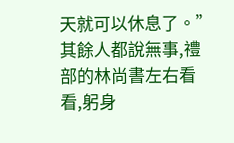天就可以休息了。”
其餘人都說無事,禮部的林尚書左右看看,躬身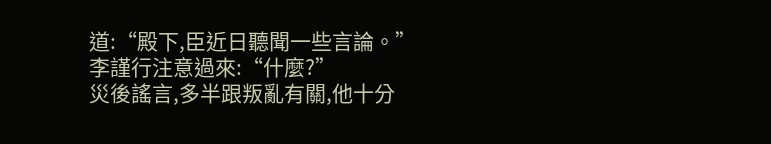道:“殿下,臣近日聽聞一些言論。”
李謹行注意過來:“什麼?”
災後謠言,多半跟叛亂有關,他十分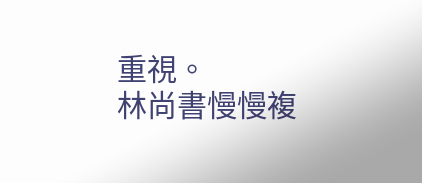重視。
林尚書慢慢複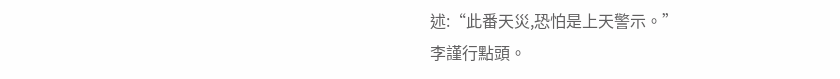述:“此番天災,恐怕是上天警示。”
李謹行點頭。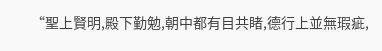“聖上賢明,殿下勤勉,朝中都有目共睹,德行上並無瑕疵,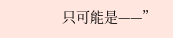只可能是——”